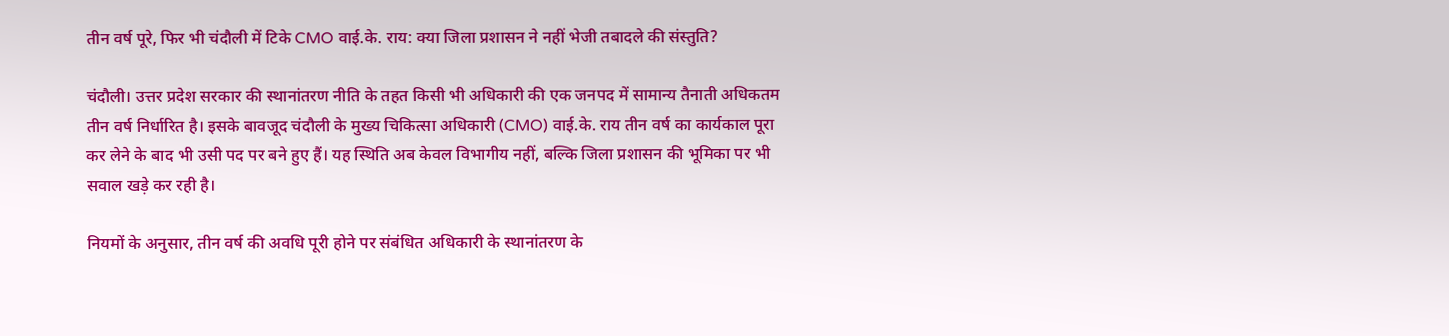तीन वर्ष पूरे, फिर भी चंदौली में टिके CMO वाई.के. राय: क्या जिला प्रशासन ने नहीं भेजी तबादले की संस्तुति?

चंदौली। उत्तर प्रदेश सरकार की स्थानांतरण नीति के तहत किसी भी अधिकारी की एक जनपद में सामान्य तैनाती अधिकतम तीन वर्ष निर्धारित है। इसके बावजूद चंदौली के मुख्य चिकित्सा अधिकारी (CMO) वाई.के. राय तीन वर्ष का कार्यकाल पूरा कर लेने के बाद भी उसी पद पर बने हुए हैं। यह स्थिति अब केवल विभागीय नहीं, बल्कि जिला प्रशासन की भूमिका पर भी सवाल खड़े कर रही है।

नियमों के अनुसार, तीन वर्ष की अवधि पूरी होने पर संबंधित अधिकारी के स्थानांतरण के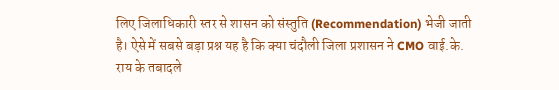लिए जिलाधिकारी स्तर से शासन को संस्तुति (Recommendation) भेजी जाती है। ऐसे में सबसे बड़ा प्रश्न यह है कि क्या चंदौली जिला प्रशासन ने CMO वाई.के. राय के तबादले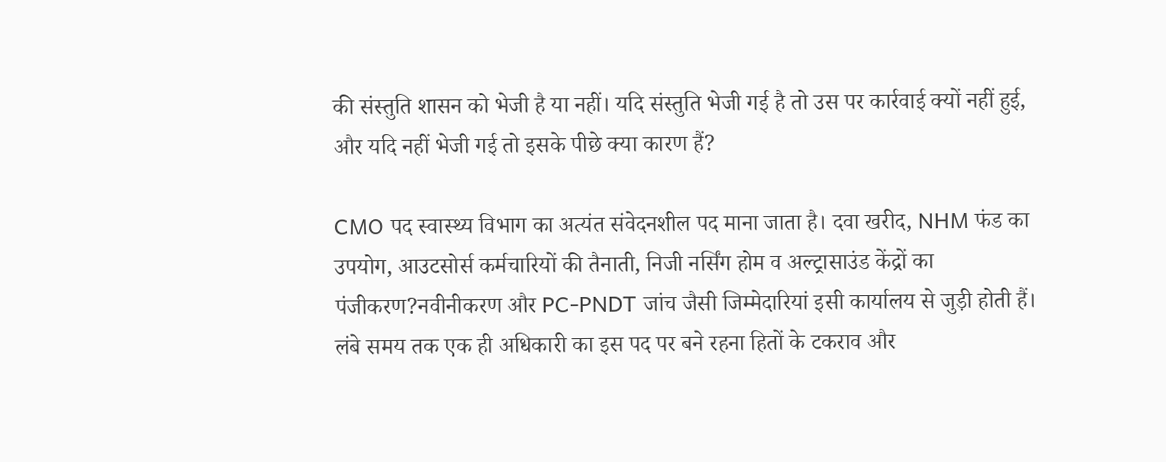की संस्तुति शासन को भेजी है या नहीं। यदि संस्तुति भेजी गई है तो उस पर कार्रवाई क्यों नहीं हुई, और यदि नहीं भेजी गई तो इसके पीछे क्या कारण हैं?

CMO पद स्वास्थ्य विभाग का अत्यंत संवेदनशील पद माना जाता है। दवा खरीद, NHM फंड का उपयोग, आउटसोर्स कर्मचारियों की तैनाती, निजी नर्सिंग होम व अल्ट्रासाउंड केंद्रों का पंजीकरण?नवीनीकरण और PC-PNDT जांच जैसी जिम्मेदारियां इसी कार्यालय से जुड़ी होती हैं। लंबे समय तक एक ही अधिकारी का इस पद पर बने रहना हितों के टकराव और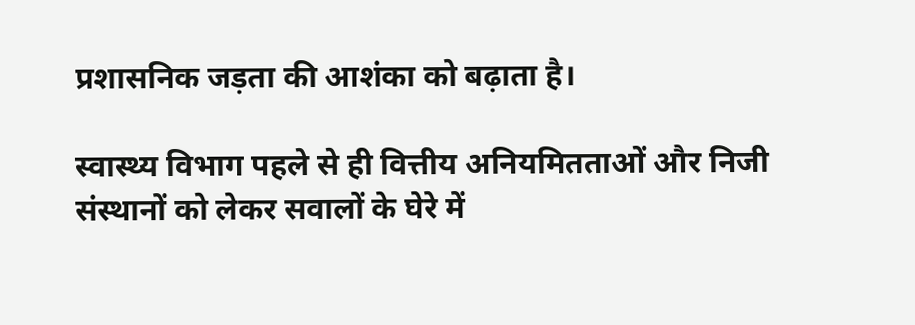प्रशासनिक जड़ता की आशंका को बढ़ाता है।

स्वास्थ्य विभाग पहले से ही वित्तीय अनियमितताओं और निजी संस्थानों को लेकर सवालों के घेरे में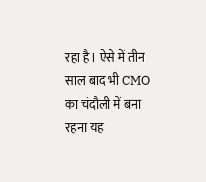रहा है। ऐसे में तीन साल बाद भी CMO का चंदौली में बना रहना यह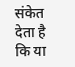संकेत देता है कि या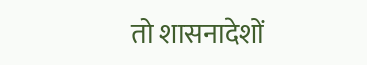तो शासनादेशों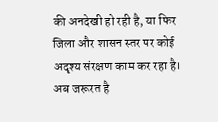की अनदेखी हो रही है, या फिर जिला और शासन स्तर पर कोई अदृश्य संरक्षण काम कर रहा है। अब जरूरत है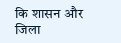कि शासन और जिला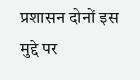प्रशासन दोनों इस मुद्दे पर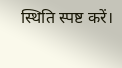स्थिति स्पष्ट करें।